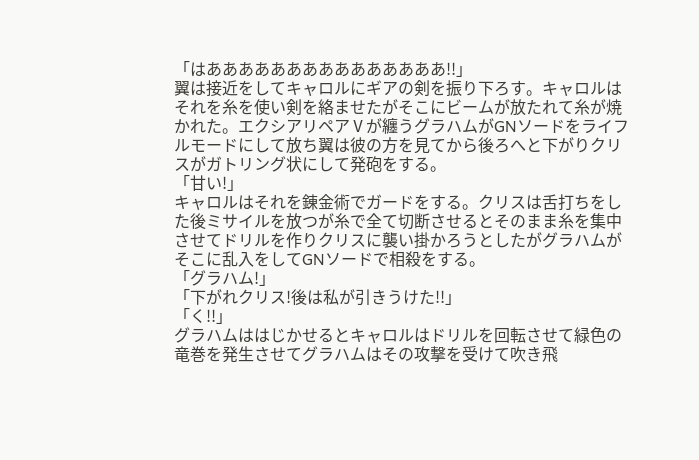「はあああああああああああああああ!!」
翼は接近をしてキャロルにギアの剣を振り下ろす。キャロルはそれを糸を使い剣を絡ませたがそこにビームが放たれて糸が焼かれた。エクシアリペアⅤが纏うグラハムがGNソードをライフルモードにして放ち翼は彼の方を見てから後ろへと下がりクリスがガトリング状にして発砲をする。
「甘い!」
キャロルはそれを錬金術でガードをする。クリスは舌打ちをした後ミサイルを放つが糸で全て切断させるとそのまま糸を集中させてドリルを作りクリスに襲い掛かろうとしたがグラハムがそこに乱入をしてGNソードで相殺をする。
「グラハム!」
「下がれクリス!後は私が引きうけた!!」
「く!!」
グラハムははじかせるとキャロルはドリルを回転させて緑色の竜巻を発生させてグラハムはその攻撃を受けて吹き飛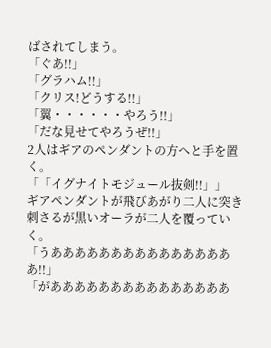ばされてしまう。
「ぐあ!!」
「グラハム!!」
「クリス!どうする!!」
「翼・・・・・・やろう!!」
「だな見せてやろうぜ!!」
2人はギアのペンダントの方へと手を置く。
「「イグナイトモジュール抜剣!!」」
ギアペンダントが飛びあがり二人に突き刺さるが黒いオーラが二人を覆っていく。
「うああああああああああああああああ!!」
「があああああああああああああああ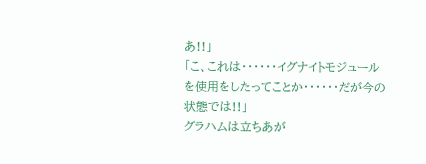あ!!」
「こ、これは・・・・・・イグナイトモジュールを使用をしたってことか・・・・・・だが今の状態では!!」
グラハムは立ちあが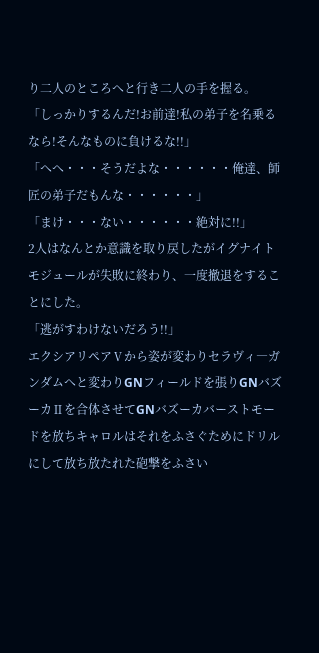り二人のところへと行き二人の手を握る。
「しっかりするんだ!お前達!私の弟子を名乗るなら!そんなものに負けるな!!」
「へへ・・・そうだよな・・・・・・俺達、師匠の弟子だもんな・・・・・・」
「まけ・・・ない・・・・・・絶対に!!」
2人はなんとか意識を取り戻したがイグナイトモジュールが失敗に終わり、一度撤退をすることにした。
「逃がすわけないだろう!!」
エクシアリペアⅤから姿が変わりセラヴィ―ガンダムへと変わりGNフィールドを張りGNバズーカⅡを合体させてGNバズーカバーストモードを放ちキャロルはそれをふさぐためにドリルにして放ち放たれた砲撃をふさい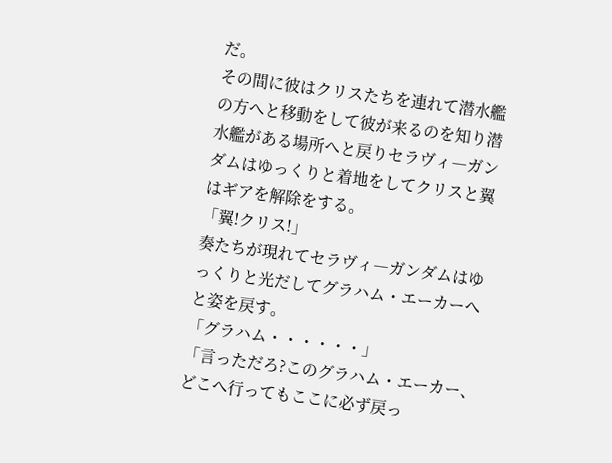だ。
その間に彼はクリスたちを連れて潜水艦の方へと移動をして彼が来るのを知り潜水艦がある場所へと戻りセラヴィ―ガンダムはゆっくりと着地をしてクリスと翼はギアを解除をする。
「翼!クリス!」
奏たちが現れてセラヴィ―ガンダムはゆっくりと光だしてグラハム・エーカーへと姿を戻す。
「グラハム・・・・・・」
「言っただろ?このグラハム・エーカー、どこへ行ってもここに必ず戻っ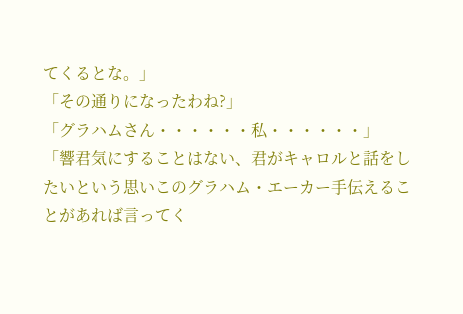てくるとな。」
「その通りになったわね?」
「グラハムさん・・・・・・私・・・・・・」
「響君気にすることはない、君がキャロルと話をしたいという思いこのグラハム・エーカー手伝えることがあれば言ってく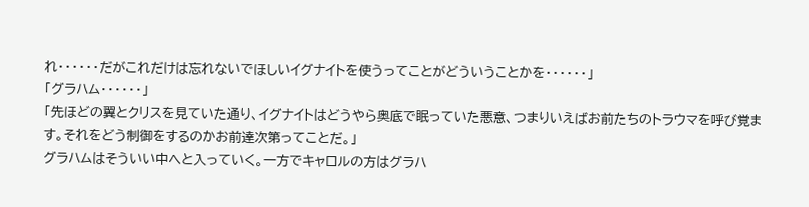れ・・・・・・だがこれだけは忘れないでほしいイグナイトを使うってことがどういうことかを・・・・・・」
「グラハム・・・・・・」
「先ほどの翼とクリスを見ていた通り、イグナイトはどうやら奥底で眠っていた悪意、つまりいえばお前たちのトラウマを呼び覚ます。それをどう制御をするのかお前達次第ってことだ。」
グラハムはそういい中へと入っていく。一方でキャロルの方はグラハ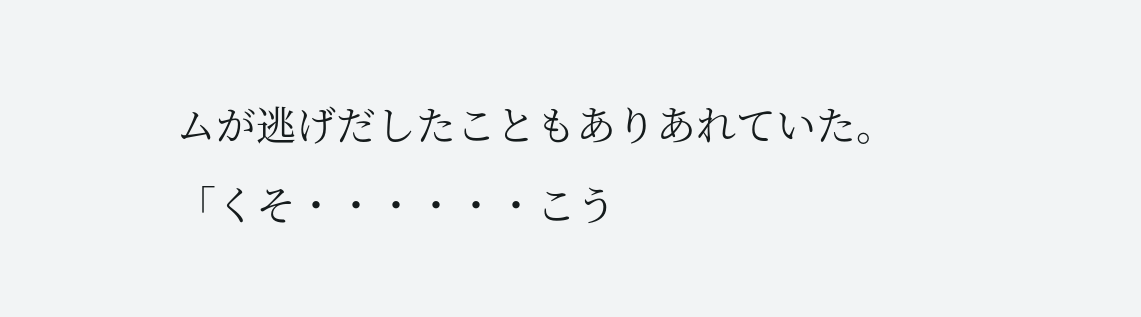ムが逃げだしたこともありあれていた。
「くそ・・・・・・こう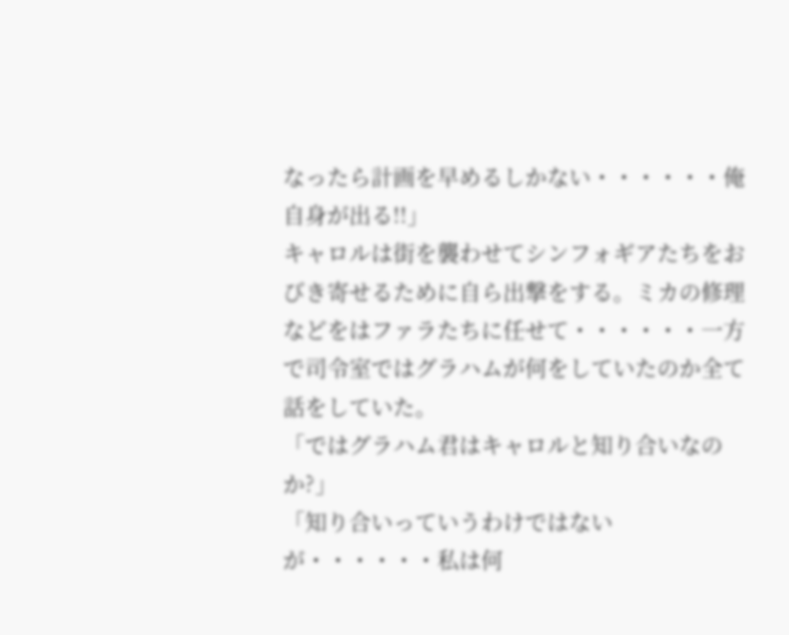なったら計画を早めるしかない・・・・・・俺自身が出る!!」
キャロルは街を襲わせてシンフォギアたちをおびき寄せるために自ら出撃をする。ミカの修理などをはファラたちに任せて・・・・・・一方で司令室ではグラハムが何をしていたのか全て話をしていた。
「ではグラハム君はキャロルと知り合いなのか?」
「知り合いっていうわけではないが・・・・・・私は何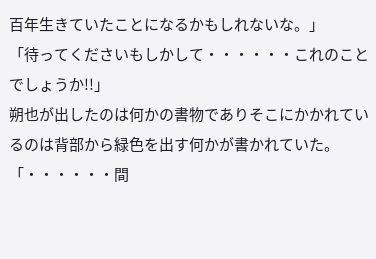百年生きていたことになるかもしれないな。」
「待ってくださいもしかして・・・・・・これのことでしょうか!!」
朔也が出したのは何かの書物でありそこにかかれているのは背部から緑色を出す何かが書かれていた。
「・・・・・・間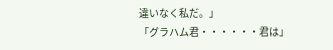違いなく私だ。」
「グラハム君・・・・・・君は」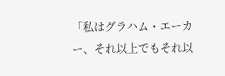「私はグラハム・エーカー、それ以上でもそれ以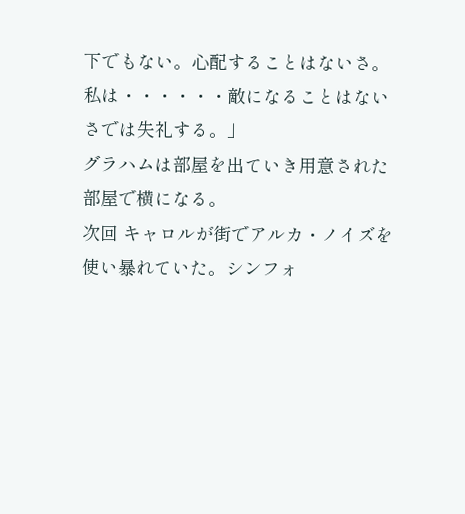下でもない。心配することはないさ。私は・・・・・・敵になることはないさでは失礼する。」
グラハムは部屋を出ていき用意された部屋で横になる。
次回 キャロルが街でアルカ・ノイズを使い暴れていた。シンフォ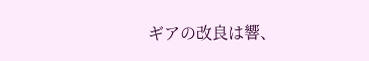ギアの改良は響、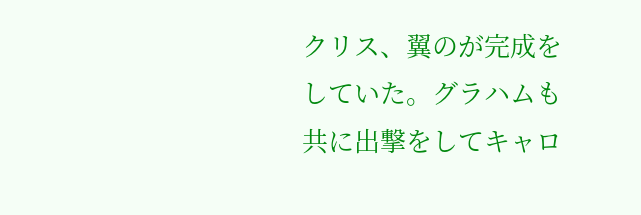クリス、翼のが完成をしていた。グラハムも共に出撃をしてキャロ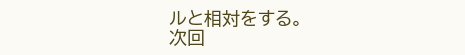ルと相対をする。
次回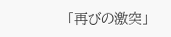「再びの激突」